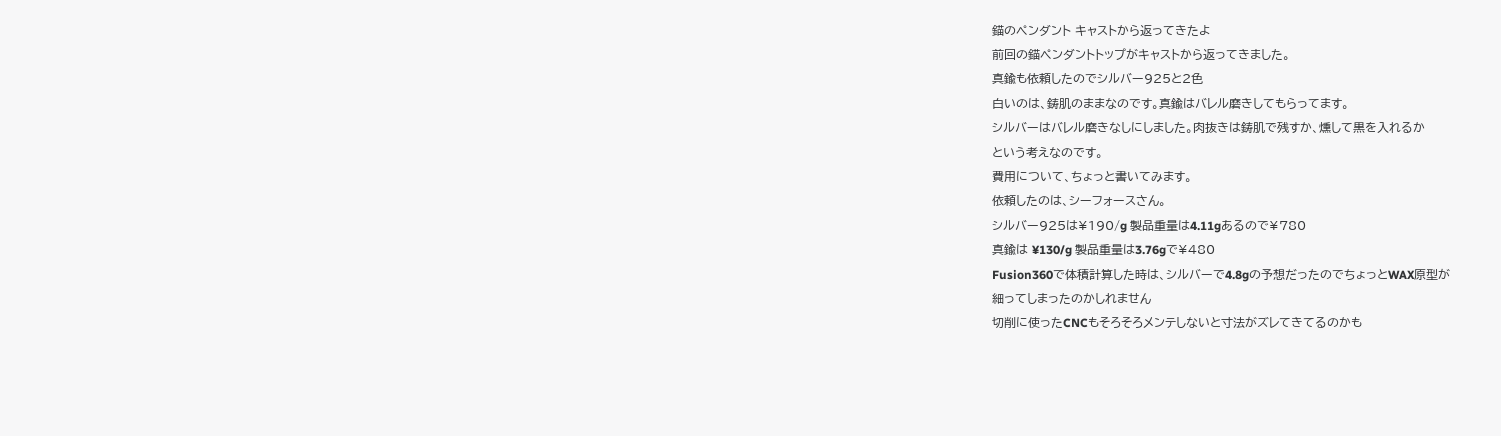錨のペンダント キャストから返ってきたよ
前回の錨ペンダントトップがキャストから返ってきました。
真鍮も依頼したのでシルバー925と2色
白いのは、鋳肌のままなのです。真鍮はバレル磨きしてもらってます。
シルバーはバレル磨きなしにしました。肉抜きは鋳肌で残すか、燻して黒を入れるか
という考えなのです。
費用について、ちょっと書いてみます。
依頼したのは、シーフォースさん。
シルバー925は¥190/g 製品重量は4.11gあるので¥780
真鍮は ¥130/g 製品重量は3.76gで¥480
Fusion360で体積計算した時は、シルバーで4.8gの予想だったのでちょっとWAX原型が
細ってしまったのかしれません
切削に使ったCNCもそろそろメンテしないと寸法がズレてきてるのかも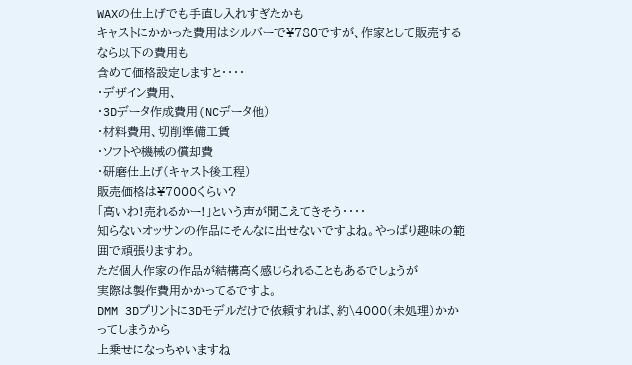WAXの仕上げでも手直し入れすぎたかも
キャストにかかった費用はシルバーで¥780ですが、作家として販売するなら以下の費用も
含めて価格設定しますと・・・・
・デザイン費用、
・3Dデータ作成費用(NCデータ他)
・材料費用、切削準備工賃
・ソフトや機械の償却費
・研磨仕上げ(キャスト後工程)
販売価格は¥7000くらい?
「高いわ!売れるかー!」という声が聞こえてきそう・・・・
知らないオッサンの作品にそんなに出せないですよね。やっぱり趣味の範囲で頑張りますわ。
ただ個人作家の作品が結構高く感じられることもあるでしょうが
実際は製作費用かかってるですよ。
DMM 3Dプリントに3Dモデルだけで依頼すれば、約\4000(未処理)かかってしまうから
上乗せになっちゃいますね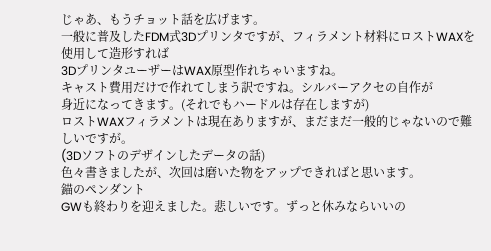じゃあ、もうチョット話を広げます。
一般に普及したFDM式3Dプリンタですが、フィラメント材料にロストWAXを使用して造形すれば
3DプリンタユーザーはWAX原型作れちゃいますね。
キャスト費用だけで作れてしまう訳ですね。シルバーアクセの自作が
身近になってきます。(それでもハードルは存在しますが)
ロストWAXフィラメントは現在ありますが、まだまだ一般的じゃないので難しいですが。
(3Dソフトのデザインしたデータの話)
色々書きましたが、次回は磨いた物をアップできればと思います。
錨のペンダント
GWも終わりを迎えました。悲しいです。ずっと休みならいいの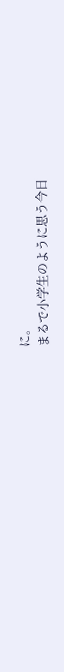に。
まるで小学生のように思う今日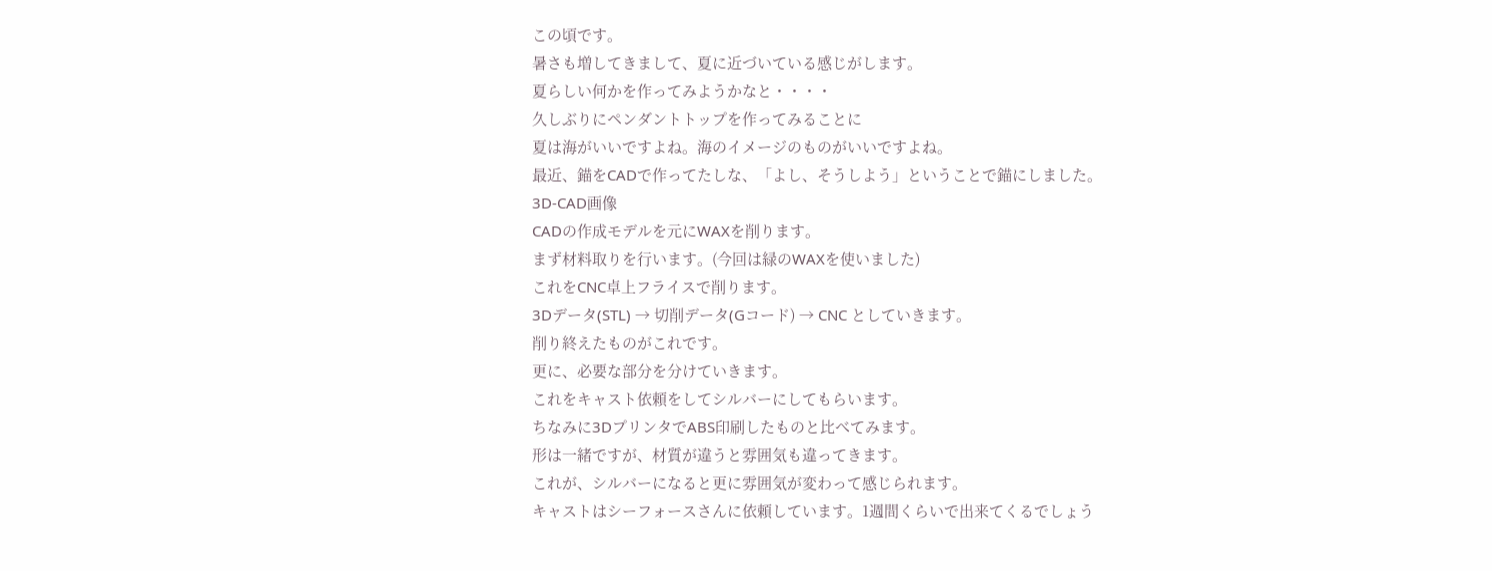この頃です。
暑さも増してきまして、夏に近づいている感じがします。
夏らしい何かを作ってみようかなと・・・・
久しぶりにペンダントトップを作ってみることに
夏は海がいいですよね。海のイメージのものがいいですよね。
最近、錨をCADで作ってたしな、「よし、そうしよう」ということで錨にしました。
3D-CAD画像
CADの作成モデルを元にWAXを削ります。
まず材料取りを行います。(今回は緑のWAXを使いました)
これをCNC卓上フライスで削ります。
3Dデータ(STL) → 切削データ(Gコード) → CNC としていきます。
削り終えたものがこれです。
更に、必要な部分を分けていきます。
これをキャスト依頼をしてシルバーにしてもらいます。
ちなみに3DプリンタでABS印刷したものと比べてみます。
形は一緒ですが、材質が違うと雰囲気も違ってきます。
これが、シルバーになると更に雰囲気が変わって感じられます。
キャストはシーフォースさんに依頼しています。1週間くらいで出来てくるでしょう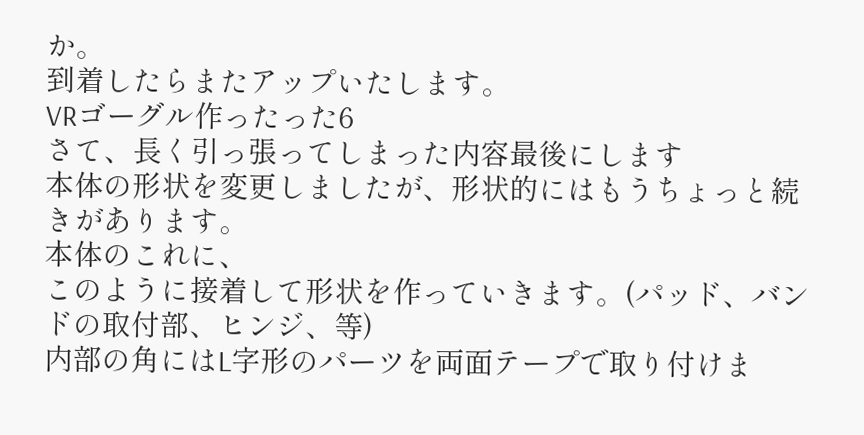か。
到着したらまたアップいたします。
VRゴーグル作ったった6
さて、長く引っ張ってしまった内容最後にします
本体の形状を変更しましたが、形状的にはもうちょっと続きがあります。
本体のこれに、
このように接着して形状を作っていきます。(パッド、バンドの取付部、ヒンジ、等)
内部の角にはL字形のパーツを両面テープで取り付けま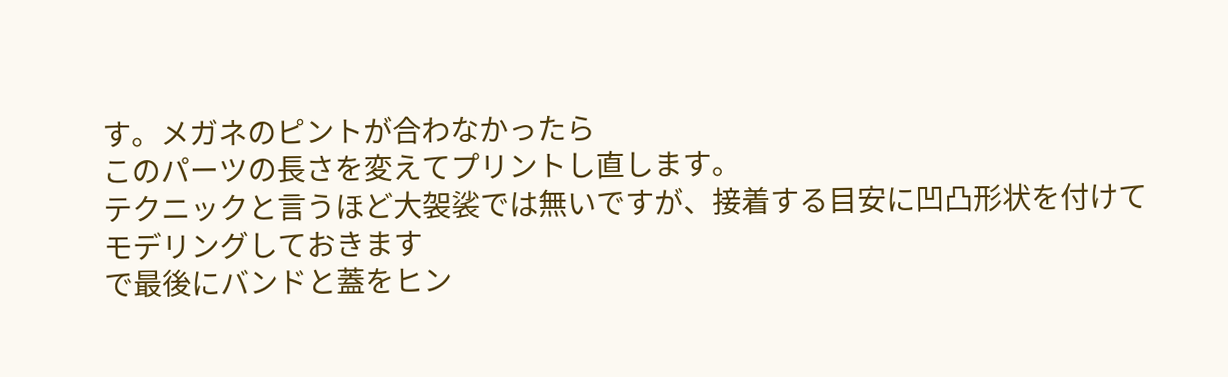す。メガネのピントが合わなかったら
このパーツの長さを変えてプリントし直します。
テクニックと言うほど大袈裟では無いですが、接着する目安に凹凸形状を付けて
モデリングしておきます
で最後にバンドと蓋をヒン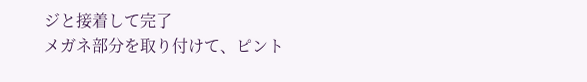ジと接着して完了
メガネ部分を取り付けて、ピント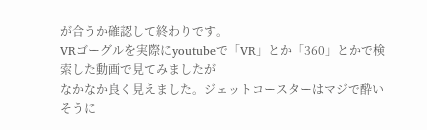が合うか確認して終わりです。
VRゴーグルを実際にyoutubeで「VR」とか「360」とかで検索した動画で見てみましたが
なかなか良く見えました。ジェットコースターはマジで酔いそうに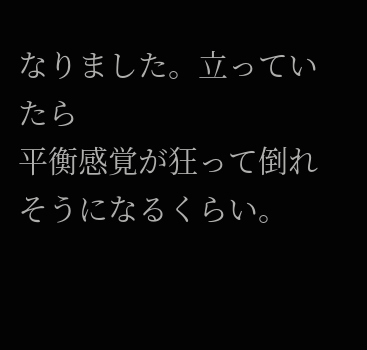なりました。立っていたら
平衡感覚が狂って倒れそうになるくらい。